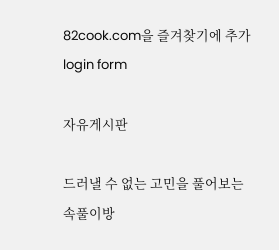82cook.com을 즐겨찾기에 추가
login form

자유게시판

드러낼 수 없는 고민을 풀어보는 속풀이방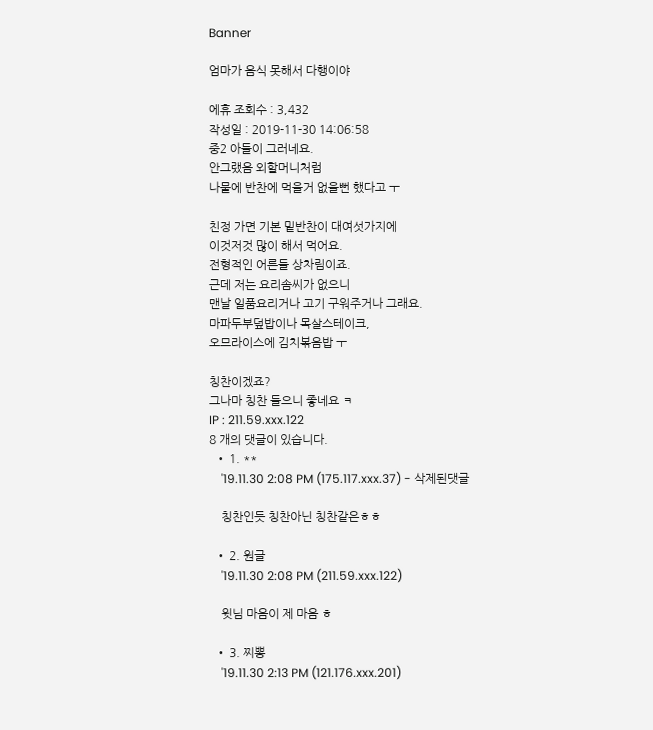Banner

엄마가 음식 못해서 다행이야

에휴 조회수 : 3,432
작성일 : 2019-11-30 14:06:58
중2 아들이 그러네요.
안그랬음 외할머니처럼
나물에 반찬에 먹을거 없을뻔 했다고 ㅜ

친정 가면 기본 밑반찬이 대여섯가지에
이것저것 많이 해서 먹어요.
전형적인 어른들 상차림이죠.
근데 저는 요리솜씨가 없으니
맨날 일품요리거나 고기 구워주거나 그래요.
마파두부덮밥이나 목살스테이크,
오므라이스에 김치볶음밥 ㅜ

칭찬이겠죠?
그나마 칭찬 들으니 좋네요 ㅋ
IP : 211.59.xxx.122
8 개의 댓글이 있습니다.
  • 1. **
    '19.11.30 2:08 PM (175.117.xxx.37) - 삭제된댓글

    칭찬인듯 칭찬아닌 칭찬같은ㅎㅎ

  • 2. 원글
    '19.11.30 2:08 PM (211.59.xxx.122)

    윗님 마음이 제 마음 ㅎ

  • 3. 찌뽕
    '19.11.30 2:13 PM (121.176.xxx.201)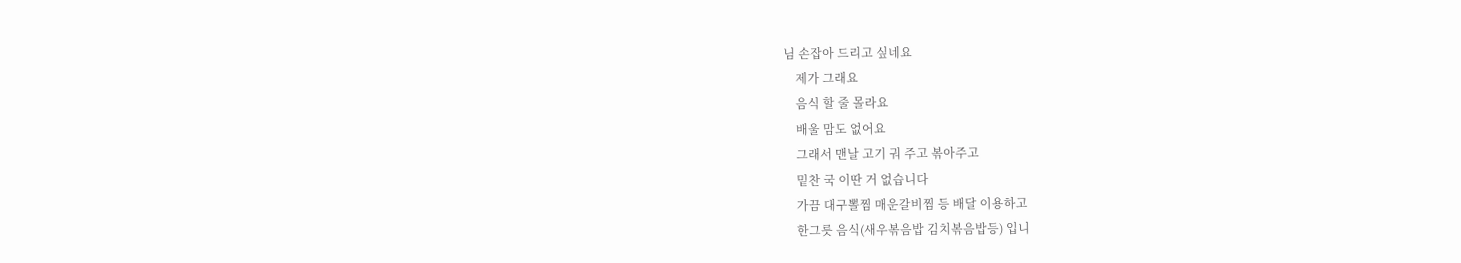님 손잡아 드리고 싶네요
    제가 그래요
    음식 할 줄 몰라요
    배울 맘도 없어요
    그래서 맨날 고기 궈 주고 볶아주고
    밑찬 국 이딴 거 없습니다
    가끔 대구뽈찜 매운갈비찜 등 배달 이용하고
    한그릇 음식(새우볶음밥 김치볶음밥등) 입니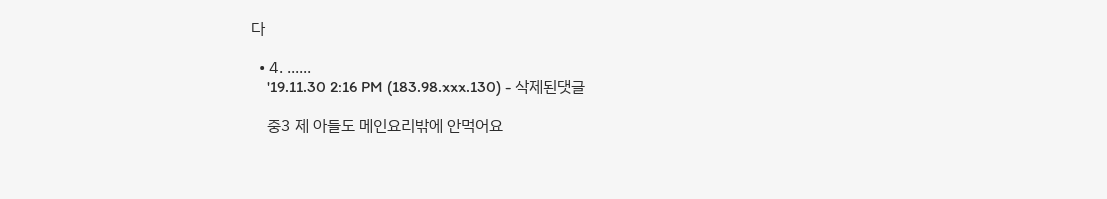다

  • 4. ......
    '19.11.30 2:16 PM (183.98.xxx.130) - 삭제된댓글

    중3 제 아들도 메인요리밖에 안먹어요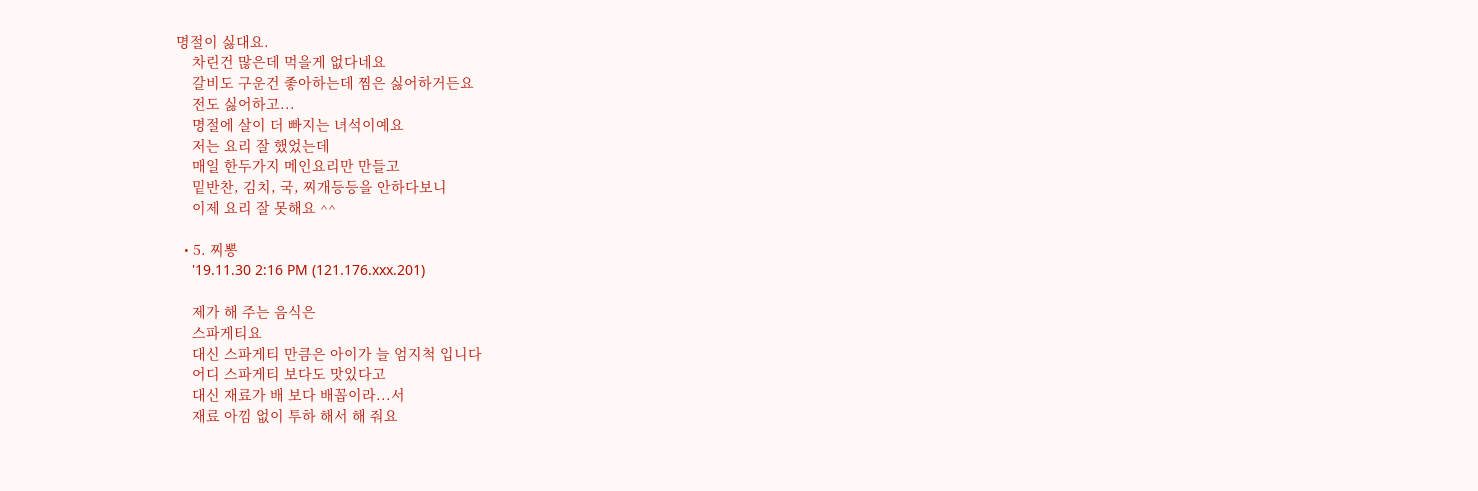명절이 싫대요.
    차린건 많은데 먹을게 없다네요
    갈비도 구운건 좋아하는데 찜은 싫어하거든요
    전도 싫어하고...
    명절에 살이 더 빠지는 녀석이예요
    저는 요리 잘 했었는데
    매일 한두가지 메인요리만 만들고
    밑반찬, 김치, 국, 찌개등등을 안하다보니
    이제 요리 잘 못해요 ^^

  • 5. 찌뽕
    '19.11.30 2:16 PM (121.176.xxx.201)

    제가 해 주는 음식은
    스파게티요
    대신 스파게티 만큼은 아이가 늘 엄지척 입니다
    어디 스파게티 보다도 맛있다고
    대신 재료가 배 보다 배꼽이라...서
    재료 아낌 없이 투하 해서 해 줘요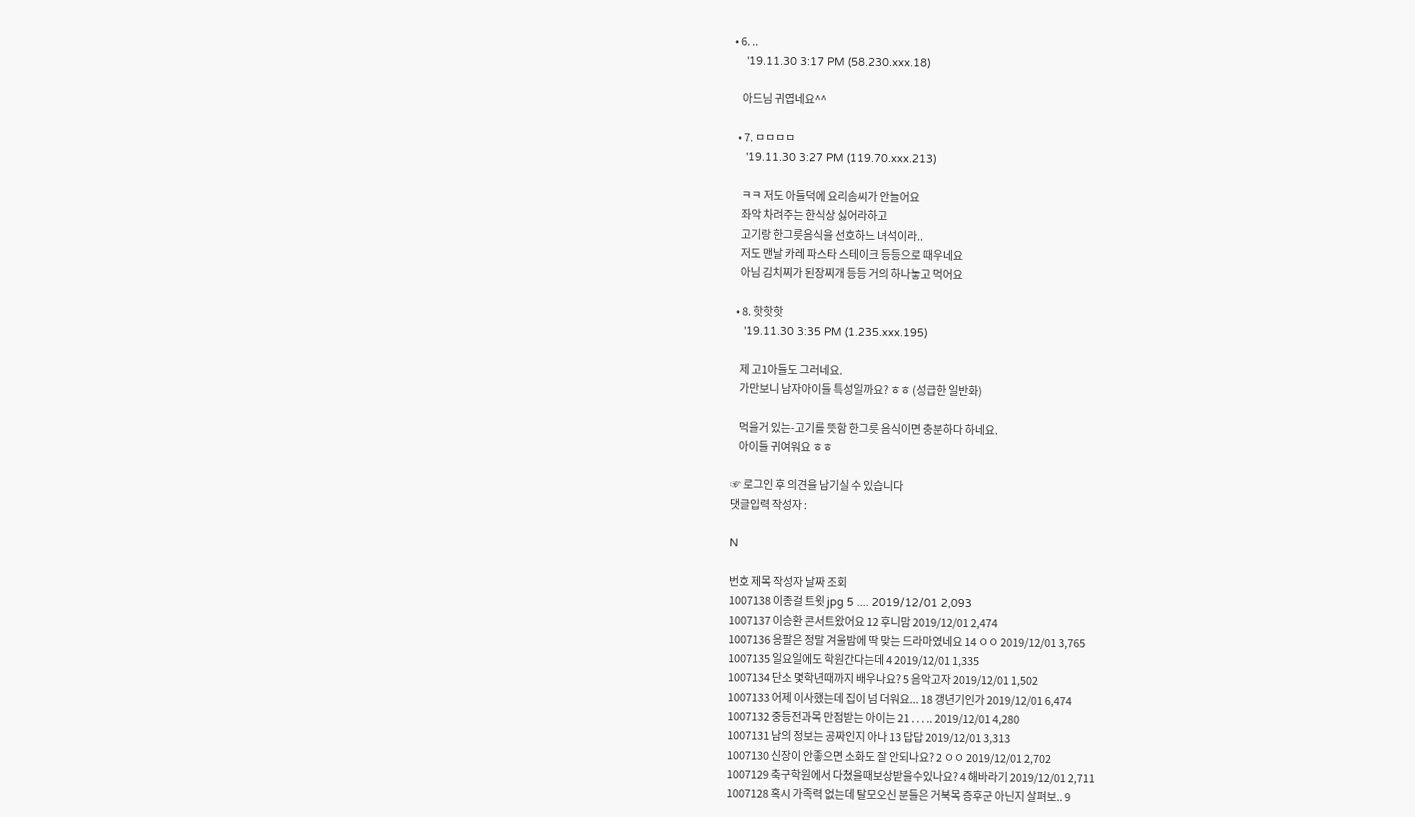• 6. ..
    '19.11.30 3:17 PM (58.230.xxx.18)

    아드님 귀엽네요^^

  • 7. ㅁㅁㅁㅁ
    '19.11.30 3:27 PM (119.70.xxx.213)

    ㅋㅋ 저도 아들덕에 요리솜씨가 안늘어요
    좌악 차려주는 한식상 싫어라하고
    고기랑 한그릇음식을 선호하느 녀석이라..
    저도 맨날 카레 파스타 스테이크 등등으로 때우네요
    아님 김치찌가 된장찌개 등등 거의 하나놓고 먹어요

  • 8. 핫핫핫
    '19.11.30 3:35 PM (1.235.xxx.195)

    제 고1아들도 그러네요.
    가만보니 남자아이들 특성일까요? ㅎㅎ (성급한 일반화)

    먹을거 있는-고기를 뜻함 한그릇 음식이면 충분하다 하네요.
    아이들 귀여워요 ㅎㅎ

☞ 로그인 후 의견을 남기실 수 있습니다
댓글입력 작성자 :

N

번호 제목 작성자 날짜 조회
1007138 이종걸 트윗 jpg 5 .... 2019/12/01 2,093
1007137 이승환 콘서트왔어요 12 후니맘 2019/12/01 2,474
1007136 응팔은 정말 겨울밤에 딱 맞는 드라마였네요 14 ㅇㅇ 2019/12/01 3,765
1007135 일요일에도 학원간다는데 4 2019/12/01 1,335
1007134 단소 몇학년때까지 배우나요? 5 음악고자 2019/12/01 1,502
1007133 어제 이사했는데 집이 넘 더워요... 18 갱년기인가 2019/12/01 6,474
1007132 중등전과목 만점받는 아이는 21 . . . .. 2019/12/01 4,280
1007131 남의 정보는 공짜인지 아나 13 답답 2019/12/01 3,313
1007130 신장이 안좋으면 소화도 잘 안되나요? 2 ㅇㅇ 2019/12/01 2,702
1007129 축구학원에서 다쳤을때보상받을수있나요? 4 해바라기 2019/12/01 2,711
1007128 혹시 가족력 없는데 탈모오신 분들은 거북목 증후군 아닌지 살펴보.. 9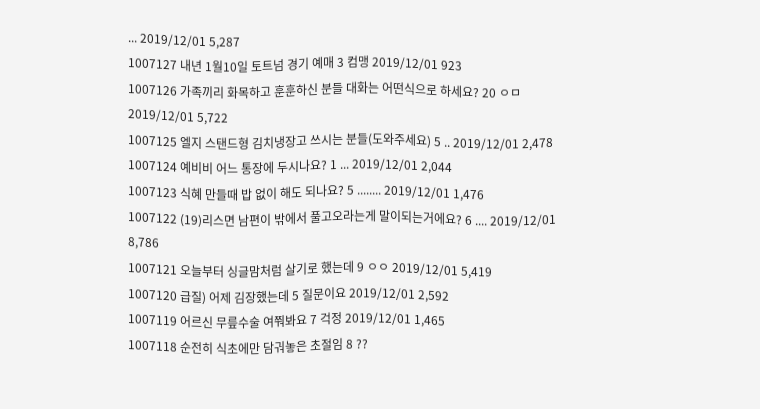... 2019/12/01 5,287
1007127 내년 1월10일 토트넘 경기 예매 3 컴맹 2019/12/01 923
1007126 가족끼리 화목하고 훈훈하신 분들 대화는 어떤식으로 하세요? 20 ㅇㅁ 2019/12/01 5,722
1007125 엘지 스탠드형 김치냉장고 쓰시는 분들(도와주세요) 5 .. 2019/12/01 2,478
1007124 예비비 어느 통장에 두시나요? 1 ... 2019/12/01 2,044
1007123 식혜 만들때 밥 없이 해도 되나요? 5 ........ 2019/12/01 1,476
1007122 (19)리스면 남편이 밖에서 풀고오라는게 말이되는거에요? 6 .... 2019/12/01 8,786
1007121 오늘부터 싱글맘처럼 살기로 했는데 9 ㅇㅇ 2019/12/01 5,419
1007120 급질) 어제 김장했는데 5 질문이요 2019/12/01 2,592
1007119 어르신 무릎수술 여쭤봐요 7 걱정 2019/12/01 1,465
1007118 순전히 식초에만 담궈놓은 초절임 8 ??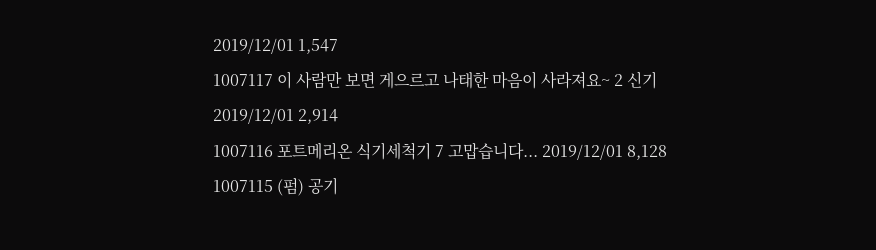2019/12/01 1,547
1007117 이 사람만 보면 게으르고 나태한 마음이 사라져요~ 2 신기 2019/12/01 2,914
1007116 포트메리온 식기세척기 7 고맙습니다... 2019/12/01 8,128
1007115 (펌) 공기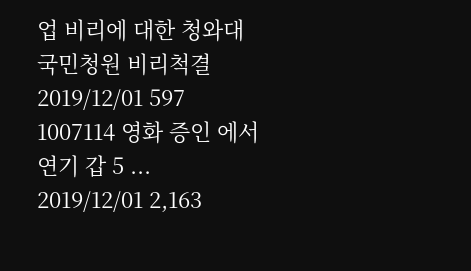업 비리에 대한 청와대 국민청원 비리척결 2019/12/01 597
1007114 영화 증인 에서 연기 갑 5 ... 2019/12/01 2,163